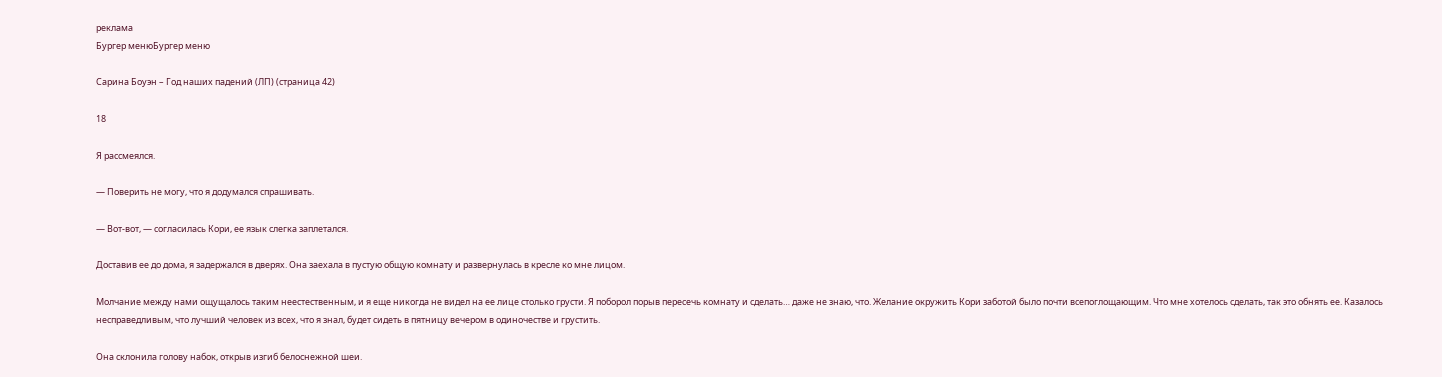реклама
Бургер менюБургер меню

Сарина Боуэн – Год наших падений (ЛП) (страница 42)

18

Я рассмеялся.

— Поверить не могу, что я додумался спрашивать.

— Вот-вот, — согласилась Кори, ее язык слегка заплетался.

Доставив ее до дома, я задержался в дверях. Она заехала в пустую общую комнату и развернулась в кресле ко мне лицом.

Молчание между нами ощущалось таким неестественным, и я еще никогда не видел на ее лице столько грусти. Я поборол порыв пересечь комнату и сделать… даже не знаю, что. Желание окружить Кори заботой было почти всепоглощающим. Что мне хотелось сделать, так это обнять ее. Казалось несправедливым, что лучший человек из всех, что я знал, будет сидеть в пятницу вечером в одиночестве и грустить.

Она склонила голову набок, открыв изгиб белоснежной шеи.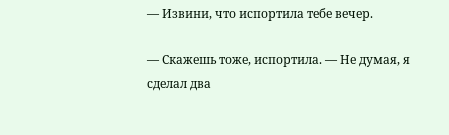— Извини, что испортила тебе вечер.

— Скажешь тоже, испортила. — Не думая, я сделал два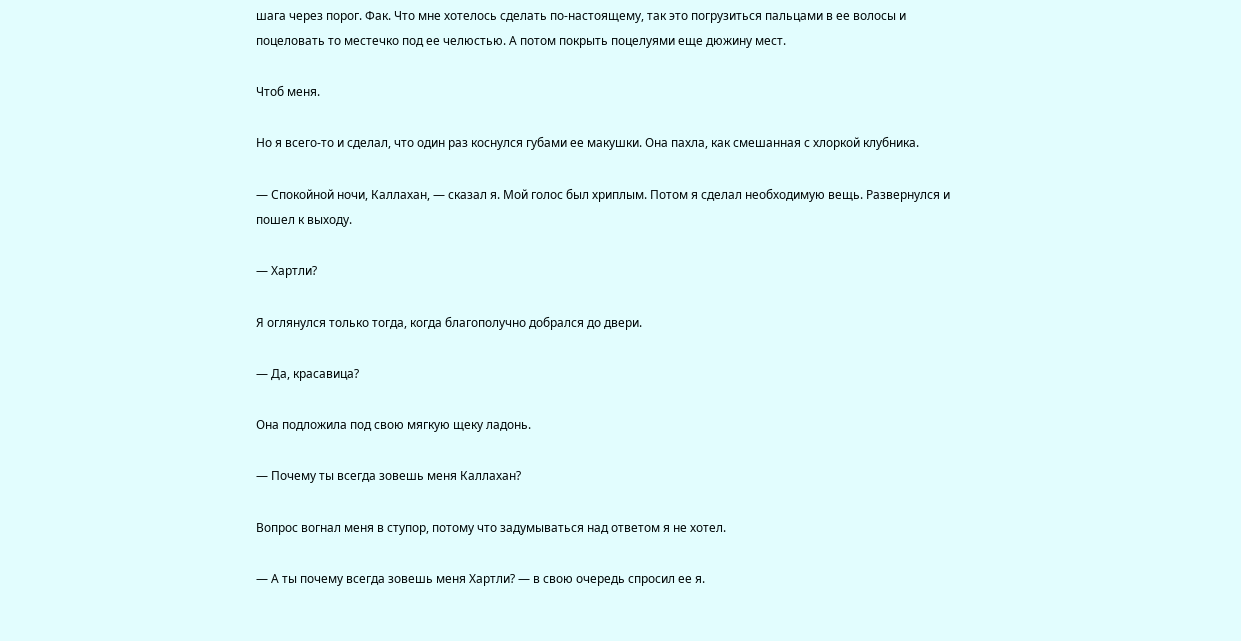шага через порог. Фак. Что мне хотелось сделать по-настоящему, так это погрузиться пальцами в ее волосы и поцеловать то местечко под ее челюстью. А потом покрыть поцелуями еще дюжину мест.

Чтоб меня.

Но я всего-то и сделал, что один раз коснулся губами ее макушки. Она пахла, как смешанная с хлоркой клубника.

— Спокойной ночи, Каллахан, — сказал я. Мой голос был хриплым. Потом я сделал необходимую вещь. Развернулся и пошел к выходу.

— Хартли?

Я оглянулся только тогда, когда благополучно добрался до двери.

— Да, красавица?

Она подложила под свою мягкую щеку ладонь.

— Почему ты всегда зовешь меня Каллахан?

Вопрос вогнал меня в ступор, потому что задумываться над ответом я не хотел.

— А ты почему всегда зовешь меня Хартли? — в свою очередь спросил ее я.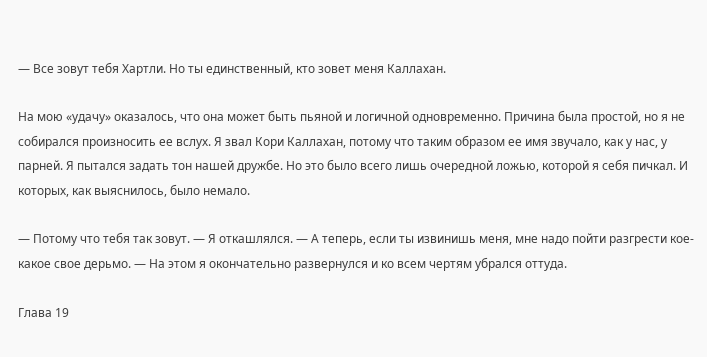— Все зовут тебя Хартли. Но ты единственный, кто зовет меня Каллахан.

На мою «удачу» оказалось, что она может быть пьяной и логичной одновременно. Причина была простой, но я не собирался произносить ее вслух. Я звал Кори Каллахан, потому что таким образом ее имя звучало, как у нас, у парней. Я пытался задать тон нашей дружбе. Но это было всего лишь очередной ложью, которой я себя пичкал. И которых, как выяснилось, было немало.

— Потому что тебя так зовут. — Я откашлялся. — А теперь, если ты извинишь меня, мне надо пойти разгрести кое-какое свое дерьмо. — На этом я окончательно развернулся и ко всем чертям убрался оттуда.

Глава 19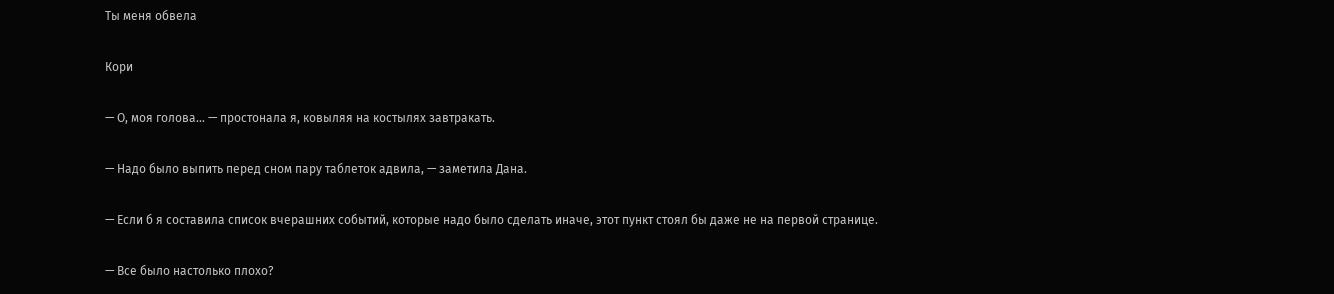Ты меня обвела

Кори

— О, моя голова… — простонала я, ковыляя на костылях завтракать.

— Надо было выпить перед сном пару таблеток адвила, — заметила Дана.

— Если б я составила список вчерашних событий, которые надо было сделать иначе, этот пункт стоял бы даже не на первой странице.

— Все было настолько плохо?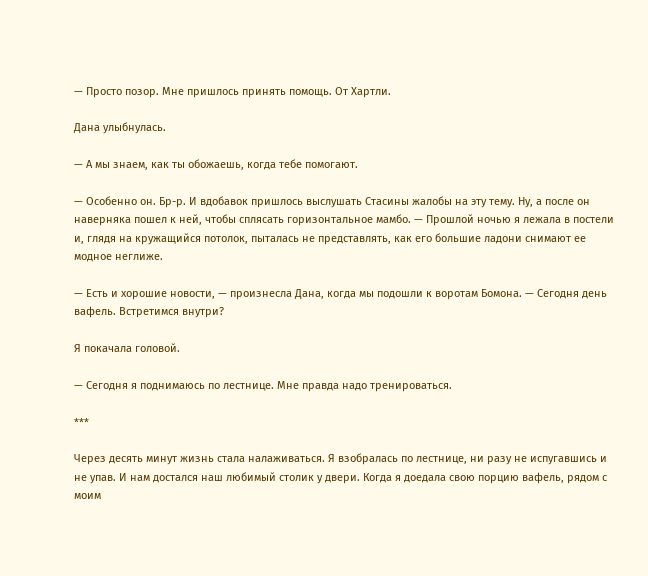— Просто позор. Мне пришлось принять помощь. От Хартли.

Дана улыбнулась.

— А мы знаем, как ты обожаешь, когда тебе помогают.

— Особенно он. Бр-р. И вдобавок пришлось выслушать Стасины жалобы на эту тему. Ну, а после он наверняка пошел к ней, чтобы сплясать горизонтальное мамбо. — Прошлой ночью я лежала в постели и, глядя на кружащийся потолок, пыталась не представлять, как его большие ладони снимают ее модное неглиже.

— Есть и хорошие новости, — произнесла Дана, когда мы подошли к воротам Бомона. — Сегодня день вафель. Встретимся внутри?

Я покачала головой.

— Сегодня я поднимаюсь по лестнице. Мне правда надо тренироваться.

***

Через десять минут жизнь стала налаживаться. Я взобралась по лестнице, ни разу не испугавшись и не упав. И нам достался наш любимый столик у двери. Когда я доедала свою порцию вафель, рядом с моим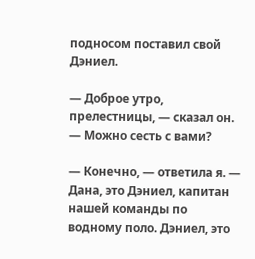подносом поставил свой Дэниел.

— Доброе утро, прелестницы, — сказал он. — Можно сесть с вами?

— Конечно, — ответила я. — Дана, это Дэниел, капитан нашей команды по водному поло. Дэниел, это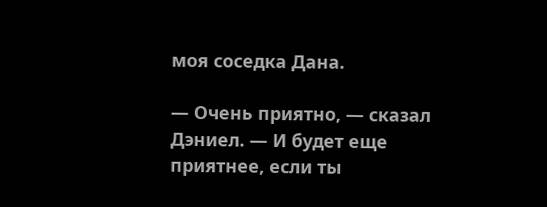моя соседка Дана.

— Очень приятно, — сказал Дэниел. — И будет еще приятнее, если ты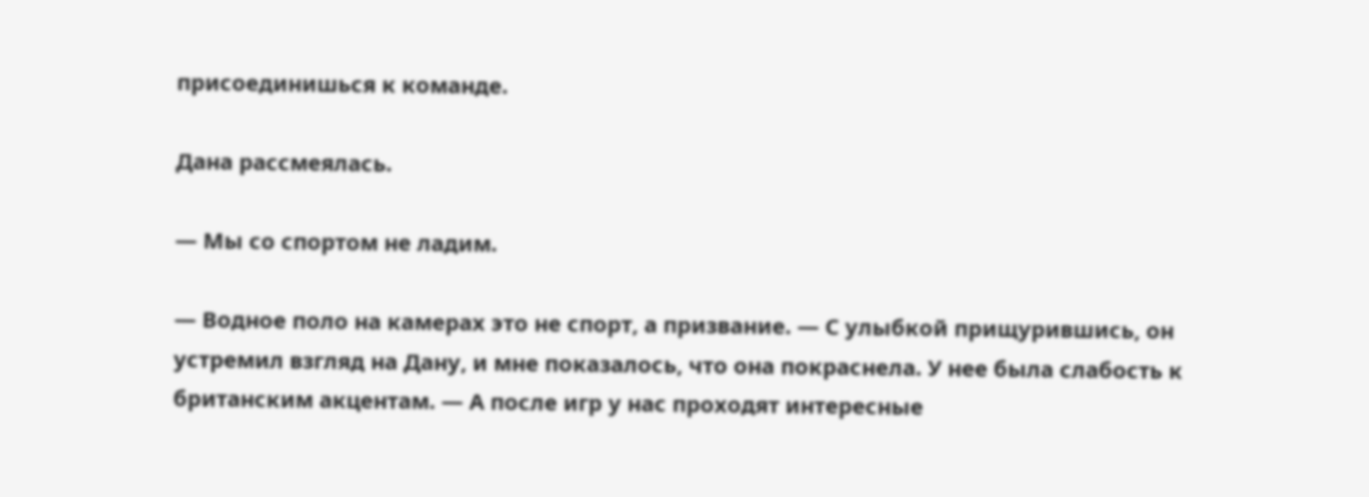присоединишься к команде.

Дана рассмеялась.

— Мы со спортом не ладим.

— Водное поло на камерах это не спорт, а призвание. — С улыбкой прищурившись, он устремил взгляд на Дану, и мне показалось, что она покраснела. У нее была слабость к британским акцентам. — А после игр у нас проходят интересные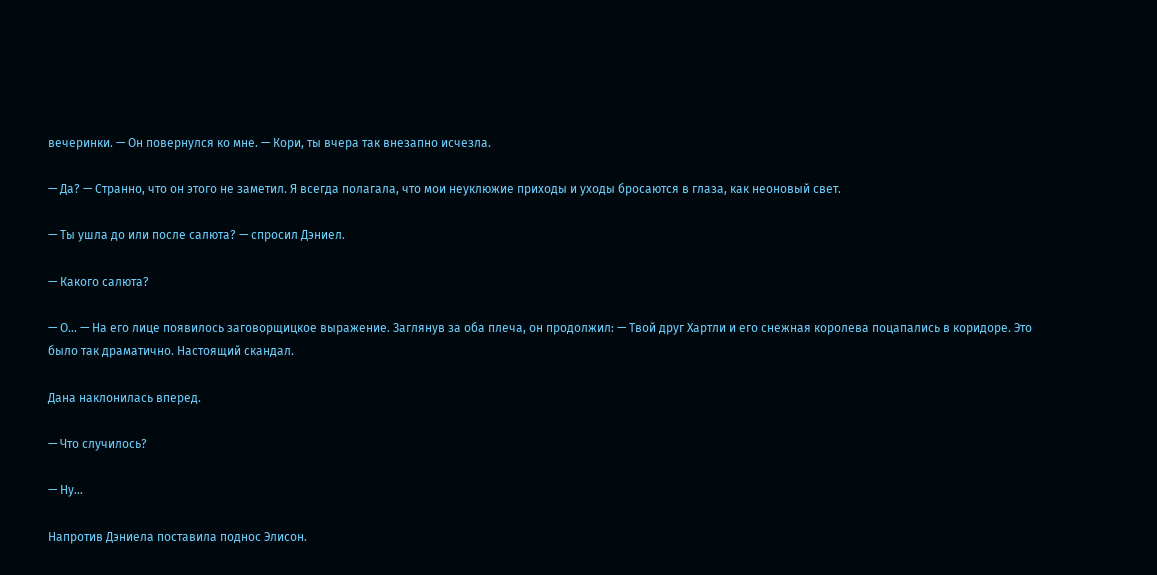вечеринки. — Он повернулся ко мне. — Кори, ты вчера так внезапно исчезла.

— Да? — Странно, что он этого не заметил. Я всегда полагала, что мои неуклюжие приходы и уходы бросаются в глаза, как неоновый свет.

— Ты ушла до или после салюта? — спросил Дэниел.

— Какого салюта?

— О… — На его лице появилось заговорщицкое выражение. Заглянув за оба плеча, он продолжил: — Твой друг Хартли и его снежная королева поцапались в коридоре. Это было так драматично. Настоящий скандал.

Дана наклонилась вперед.

— Что случилось?

— Ну…

Напротив Дэниела поставила поднос Элисон.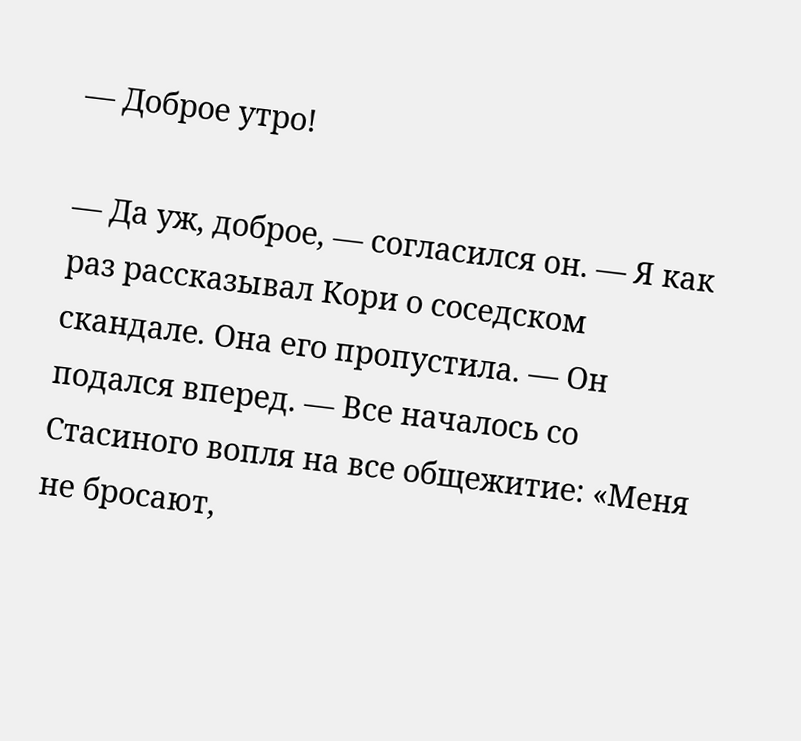— Доброе утро!

— Да уж, доброе, — согласился он. — Я как раз рассказывал Кори о соседском скандале. Она его пропустила. — Он подался вперед. — Все началось со Стасиного вопля на все общежитие: «Меня не бросают,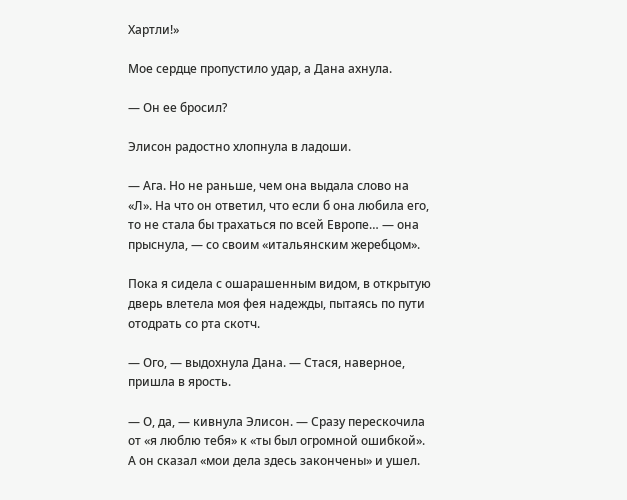Хартли!»

Мое сердце пропустило удар, а Дана ахнула.

— Он ее бросил?

Элисон радостно хлопнула в ладоши.

— Ага. Но не раньше, чем она выдала слово на «Л». На что он ответил, что если б она любила его, то не стала бы трахаться по всей Европе… — она прыснула, — со своим «итальянским жеребцом».

Пока я сидела с ошарашенным видом, в открытую дверь влетела моя фея надежды, пытаясь по пути отодрать со рта скотч.

— Ого, — выдохнула Дана. — Стася, наверное, пришла в ярость.

— О, да, — кивнула Элисон. — Сразу перескочила от «я люблю тебя» к «ты был огромной ошибкой». А он сказал «мои дела здесь закончены» и ушел.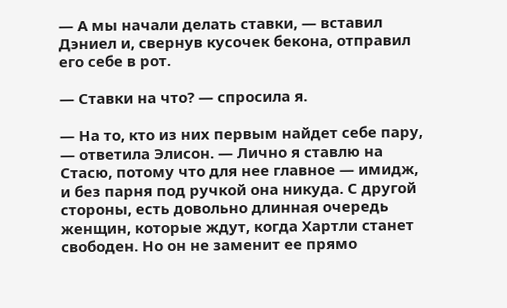— А мы начали делать ставки, — вставил Дэниел и, свернув кусочек бекона, отправил его себе в рот.

— Ставки на что? — спросила я.

— На то, кто из них первым найдет себе пару, — ответила Элисон. — Лично я ставлю на Стасю, потому что для нее главное — имидж, и без парня под ручкой она никуда. С другой стороны, есть довольно длинная очередь женщин, которые ждут, когда Хартли станет свободен. Но он не заменит ее прямо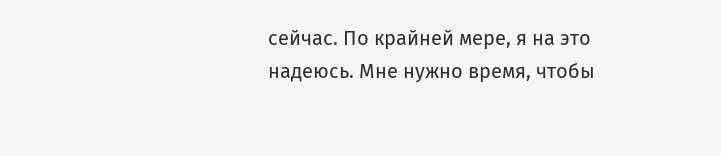сейчас. По крайней мере, я на это надеюсь. Мне нужно время, чтобы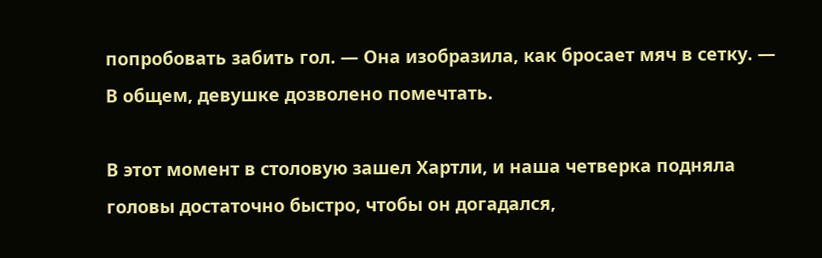попробовать забить гол. — Она изобразила, как бросает мяч в сетку. — В общем, девушке дозволено помечтать.

В этот момент в столовую зашел Хартли, и наша четверка подняла головы достаточно быстро, чтобы он догадался,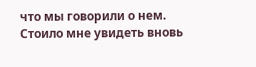что мы говорили о нем. Стоило мне увидеть вновь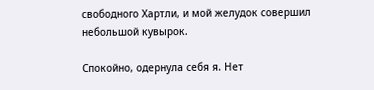свободного Хартли, и мой желудок совершил небольшой кувырок.

Спокойно, одернула себя я. Нет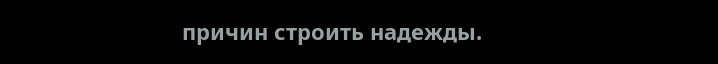причин строить надежды.